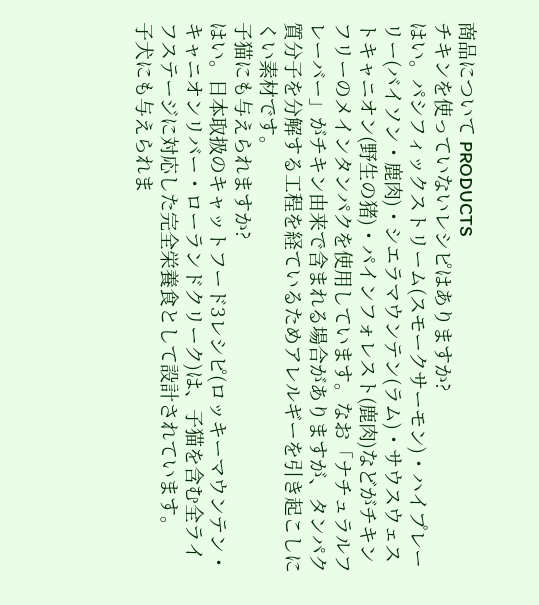商品について PRODUCTS
チキンを使っていないレシピはありますか?
はい。パシフィックストリーム(スモークサーモン)・ハイプレーリー(バイソン・鹿肉)・シエラマウンテン(ラム)・サウスウェストキャニオン(野生の猪)・パインフォレスト(鹿肉)などがチキンフリーのメインタンパクを使用しています。なお「ナチュラルフレーバー」がチキン由来で含まれる場合がありますが、タンパク質分子を分解する工程を経ているためアレルギーを引き起こしにくい素材です。
子猫にも与えられますか?
はい。日本取扱のキャットフード3レシピ(ロッキーマウンテン・キャニオンリバー・ローランドクリーク)は、子猫を含む全ライフステージに対応した完全栄養食として設計されています。
子犬にも与えられま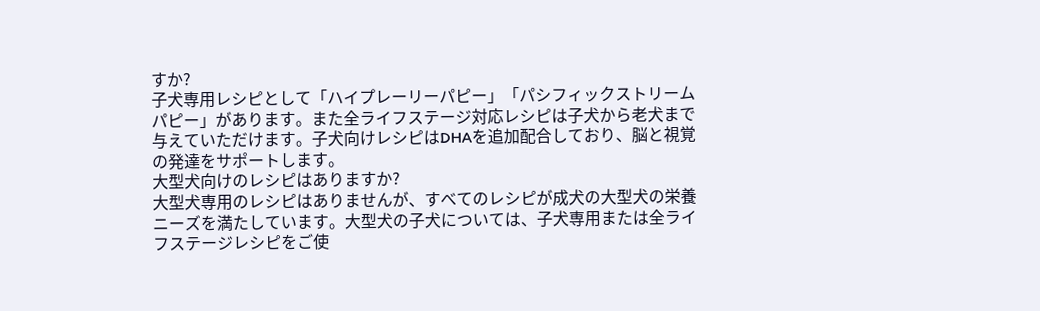すか?
子犬専用レシピとして「ハイプレーリーパピー」「パシフィックストリームパピー」があります。また全ライフステージ対応レシピは子犬から老犬まで与えていただけます。子犬向けレシピはDHAを追加配合しており、脳と視覚の発達をサポートします。
大型犬向けのレシピはありますか?
大型犬専用のレシピはありませんが、すべてのレシピが成犬の大型犬の栄養ニーズを満たしています。大型犬の子犬については、子犬専用または全ライフステージレシピをご使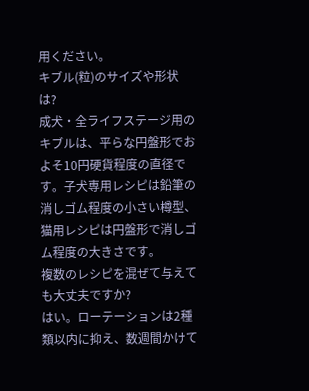用ください。
キブル(粒)のサイズや形状は?
成犬・全ライフステージ用のキブルは、平らな円盤形でおよそ10円硬貨程度の直径です。子犬専用レシピは鉛筆の消しゴム程度の小さい樽型、猫用レシピは円盤形で消しゴム程度の大きさです。
複数のレシピを混ぜて与えても大丈夫ですか?
はい。ローテーションは2種類以内に抑え、数週間かけて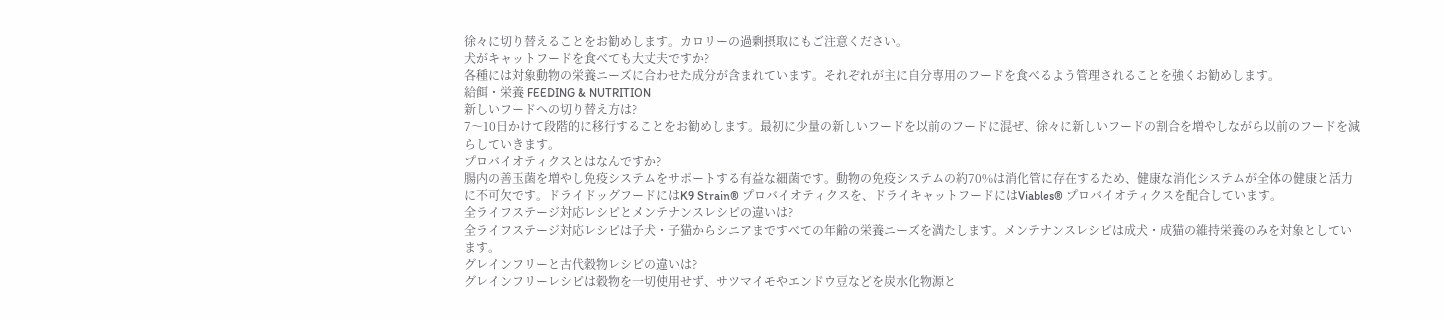徐々に切り替えることをお勧めします。カロリーの過剰摂取にもご注意ください。
犬がキャットフードを食べても大丈夫ですか?
各種には対象動物の栄養ニーズに合わせた成分が含まれています。それぞれが主に自分専用のフードを食べるよう管理されることを強くお勧めします。
給餌・栄養 FEEDING & NUTRITION
新しいフードへの切り替え方は?
7〜10日かけて段階的に移行することをお勧めします。最初に少量の新しいフードを以前のフードに混ぜ、徐々に新しいフードの割合を増やしながら以前のフードを減らしていきます。
プロバイオティクスとはなんですか?
腸内の善玉菌を増やし免疫システムをサポートする有益な細菌です。動物の免疫システムの約70%は消化管に存在するため、健康な消化システムが全体の健康と活力に不可欠です。ドライドッグフードにはK9 Strain® プロバイオティクスを、ドライキャットフードにはViables® プロバイオティクスを配合しています。
全ライフステージ対応レシピとメンテナンスレシピの違いは?
全ライフステージ対応レシピは子犬・子猫からシニアまですべての年齢の栄養ニーズを満たします。メンテナンスレシピは成犬・成猫の維持栄養のみを対象としています。
グレインフリーと古代穀物レシピの違いは?
グレインフリーレシピは穀物を一切使用せず、サツマイモやエンドウ豆などを炭水化物源と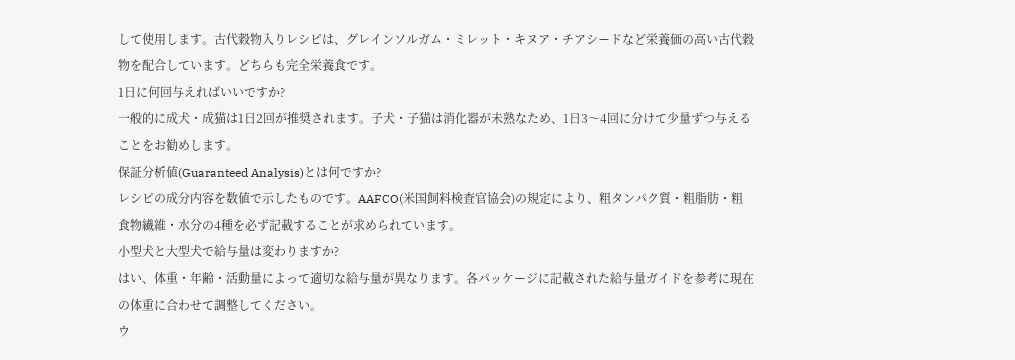して使用します。古代穀物入りレシピは、グレインソルガム・ミレット・キヌア・チアシードなど栄養価の高い古代穀物を配合しています。どちらも完全栄養食です。
1日に何回与えればいいですか?
一般的に成犬・成猫は1日2回が推奨されます。子犬・子猫は消化器が未熟なため、1日3〜4回に分けて少量ずつ与えることをお勧めします。
保証分析値(Guaranteed Analysis)とは何ですか?
レシピの成分内容を数値で示したものです。AAFCO(米国飼料検査官協会)の規定により、粗タンパク質・粗脂肪・粗食物繊維・水分の4種を必ず記載することが求められています。
小型犬と大型犬で給与量は変わりますか?
はい、体重・年齢・活動量によって適切な給与量が異なります。各パッケージに記載された給与量ガイドを参考に現在の体重に合わせて調整してください。
ウ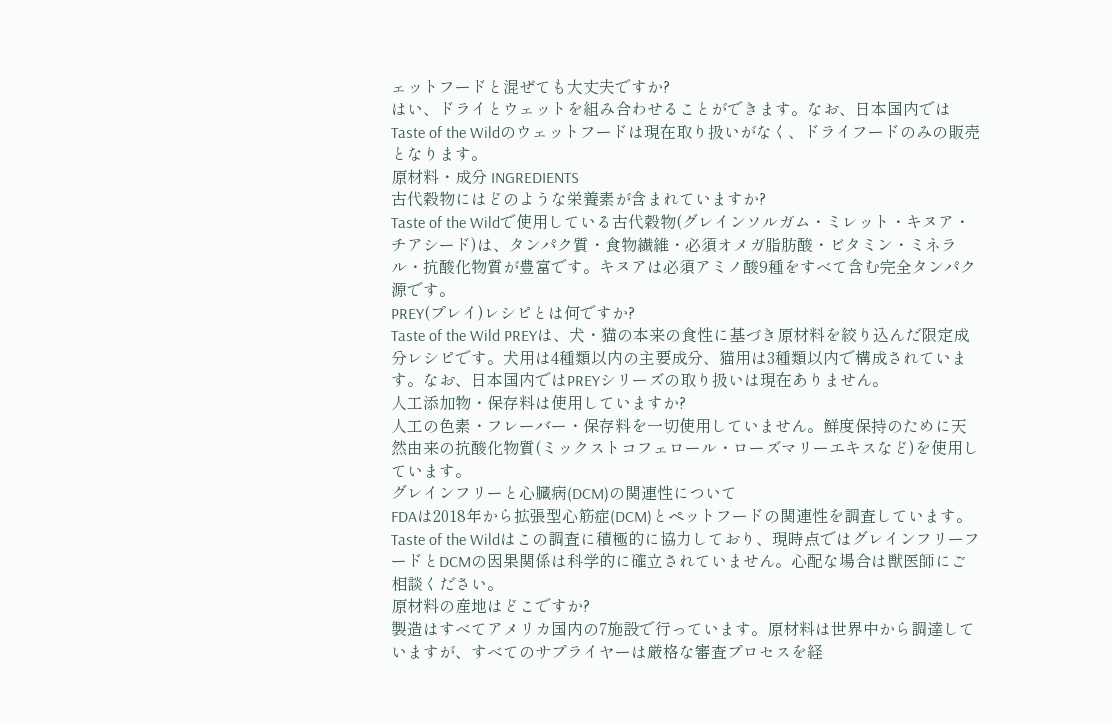ェットフードと混ぜても大丈夫ですか?
はい、ドライとウェットを組み合わせることができます。なお、日本国内ではTaste of the Wildのウェットフードは現在取り扱いがなく、ドライフードのみの販売となります。
原材料・成分 INGREDIENTS
古代穀物にはどのような栄養素が含まれていますか?
Taste of the Wildで使用している古代穀物(グレインソルガム・ミレット・キヌア・チアシード)は、タンパク質・食物繊維・必須オメガ脂肪酸・ビタミン・ミネラル・抗酸化物質が豊富です。キヌアは必須アミノ酸9種をすべて含む完全タンパク源です。
PREY(プレイ)レシピとは何ですか?
Taste of the Wild PREYは、犬・猫の本来の食性に基づき原材料を絞り込んだ限定成分レシピです。犬用は4種類以内の主要成分、猫用は3種類以内で構成されています。なお、日本国内ではPREYシリーズの取り扱いは現在ありません。
人工添加物・保存料は使用していますか?
人工の色素・フレーバー・保存料を一切使用していません。鮮度保持のために天然由来の抗酸化物質(ミックストコフェロール・ローズマリーエキスなど)を使用しています。
グレインフリーと心臓病(DCM)の関連性について
FDAは2018年から拡張型心筋症(DCM)とペットフードの関連性を調査しています。Taste of the Wildはこの調査に積極的に協力しており、現時点ではグレインフリーフードとDCMの因果関係は科学的に確立されていません。心配な場合は獣医師にご相談ください。
原材料の産地はどこですか?
製造はすべてアメリカ国内の7施設で行っています。原材料は世界中から調達していますが、すべてのサプライヤーは厳格な審査プロセスを経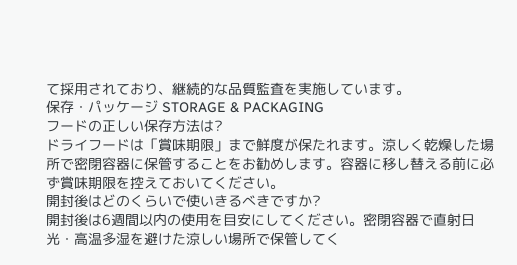て採用されており、継続的な品質監査を実施しています。
保存・パッケージ STORAGE & PACKAGING
フードの正しい保存方法は?
ドライフードは「賞味期限」まで鮮度が保たれます。涼しく乾燥した場所で密閉容器に保管することをお勧めします。容器に移し替える前に必ず賞味期限を控えておいてください。
開封後はどのくらいで使いきるべきですか?
開封後は6週間以内の使用を目安にしてください。密閉容器で直射日光・高温多湿を避けた涼しい場所で保管してく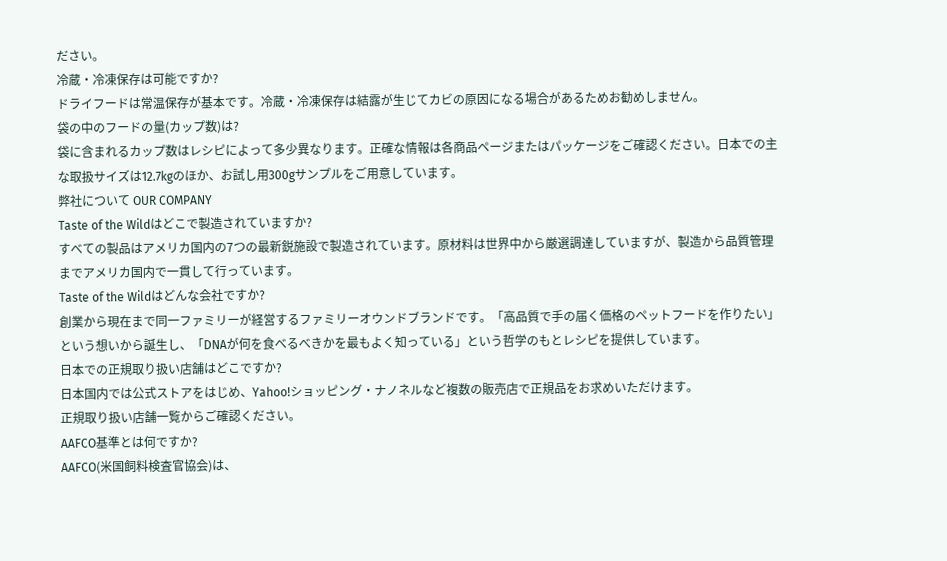ださい。
冷蔵・冷凍保存は可能ですか?
ドライフードは常温保存が基本です。冷蔵・冷凍保存は結露が生じてカビの原因になる場合があるためお勧めしません。
袋の中のフードの量(カップ数)は?
袋に含まれるカップ数はレシピによって多少異なります。正確な情報は各商品ページまたはパッケージをご確認ください。日本での主な取扱サイズは12.7kgのほか、お試し用300gサンプルをご用意しています。
弊社について OUR COMPANY
Taste of the Wildはどこで製造されていますか?
すべての製品はアメリカ国内の7つの最新鋭施設で製造されています。原材料は世界中から厳選調達していますが、製造から品質管理までアメリカ国内で一貫して行っています。
Taste of the Wildはどんな会社ですか?
創業から現在まで同一ファミリーが経営するファミリーオウンドブランドです。「高品質で手の届く価格のペットフードを作りたい」という想いから誕生し、「DNAが何を食べるべきかを最もよく知っている」という哲学のもとレシピを提供しています。
日本での正規取り扱い店舗はどこですか?
日本国内では公式ストアをはじめ、Yahoo!ショッピング・ナノネルなど複数の販売店で正規品をお求めいただけます。
正規取り扱い店舗一覧からご確認ください。
AAFCO基準とは何ですか?
AAFCO(米国飼料検査官協会)は、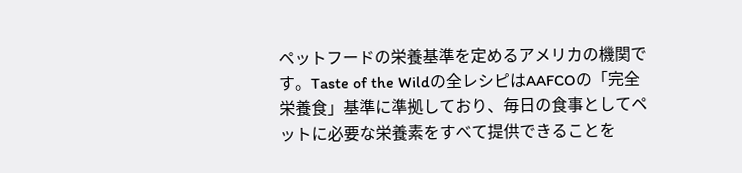ペットフードの栄養基準を定めるアメリカの機関です。Taste of the Wildの全レシピはAAFCOの「完全栄養食」基準に準拠しており、毎日の食事としてペットに必要な栄養素をすべて提供できることを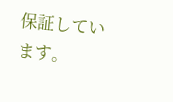保証しています。